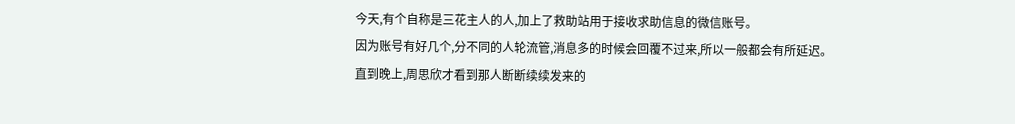今天,有个自称是三花主人的人,加上了救助站用于接收求助信息的微信账号。
因为账号有好几个,分不同的人轮流管,消息多的时候会回覆不过来,所以一般都会有所延迟。
直到晚上,周思欣才看到那人断断续续发来的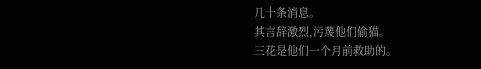几十条消息。
其言辞激烈,污蔑他们偷猫。
三花是他们一个月前救助的。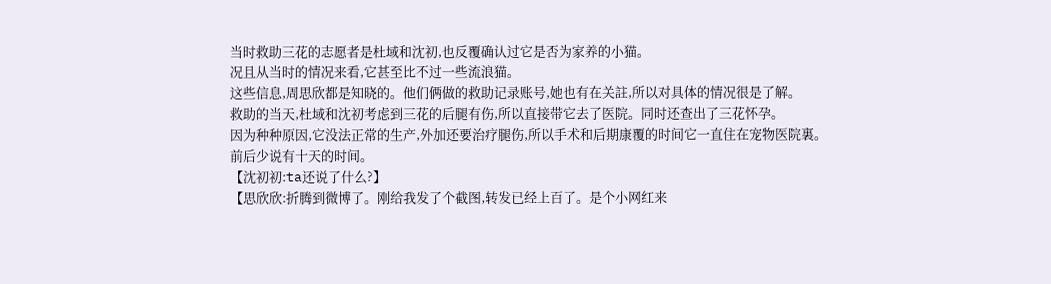当时救助三花的志愿者是杜域和沈初,也反覆确认过它是否为家养的小猫。
况且从当时的情况来看,它甚至比不过一些流浪猫。
这些信息,周思欣都是知晓的。他们俩做的救助记录账号,她也有在关註,所以对具体的情况很是了解。
救助的当天,杜域和沈初考虑到三花的后腿有伤,所以直接带它去了医院。同时还查出了三花怀孕。
因为种种原因,它没法正常的生产,外加还要治疗腿伤,所以手术和后期康覆的时间它一直住在宠物医院裏。
前后少说有十天的时间。
【沈初初:ta还说了什么?】
【思欣欣:折腾到微博了。刚给我发了个截图,转发已经上百了。是个小网红来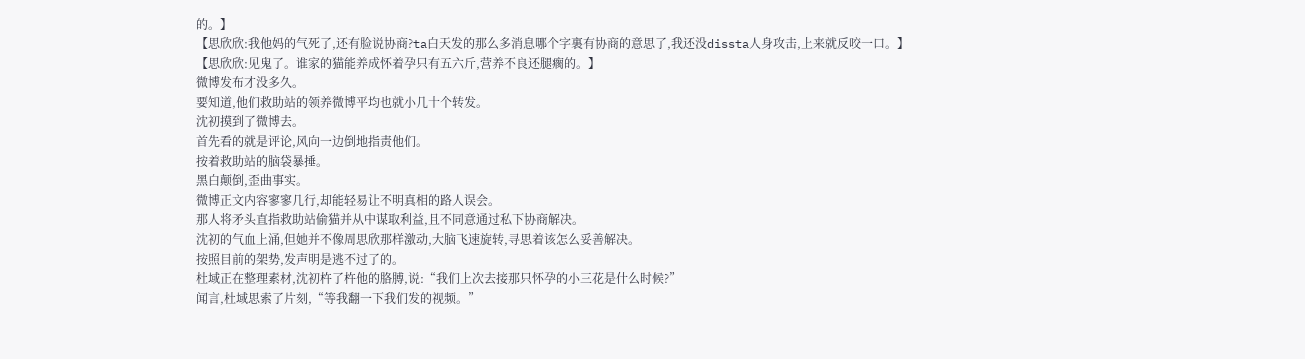的。】
【思欣欣:我他妈的气死了,还有脸说协商?ta白天发的那么多消息哪个字裏有协商的意思了,我还没dissta人身攻击,上来就反咬一口。】
【思欣欣:见鬼了。谁家的猫能养成怀着孕只有五六斤,营养不良还腿瘸的。】
微博发布才没多久。
要知道,他们救助站的领养微博平均也就小几十个转发。
沈初摸到了微博去。
首先看的就是评论,风向一边倒地指责他们。
按着救助站的脑袋暴捶。
黑白颠倒,歪曲事实。
微博正文内容寥寥几行,却能轻易让不明真相的路人误会。
那人将矛头直指救助站偷猫并从中谋取利益,且不同意通过私下协商解决。
沈初的气血上涌,但她并不像周思欣那样激动,大脑飞速旋转,寻思着该怎么妥善解决。
按照目前的架势,发声明是逃不过了的。
杜域正在整理素材,沈初杵了杵他的胳膊,说:“我们上次去接那只怀孕的小三花是什么时候?”
闻言,杜域思索了片刻,“等我翻一下我们发的视频。”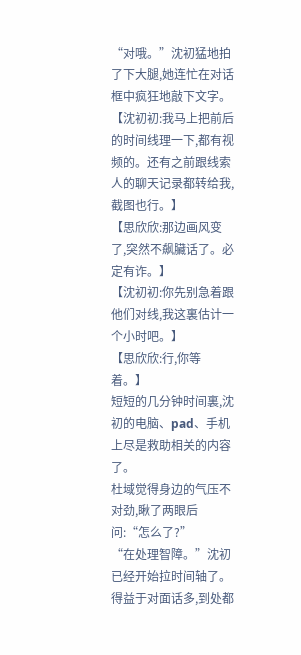“对哦。”沈初猛地拍了下大腿,她连忙在对话框中疯狂地敲下文字。
【沈初初:我马上把前后的时间线理一下,都有视频的。还有之前跟线索人的聊天记录都转给我,截图也行。】
【思欣欣:那边画风变了,突然不飙臟话了。必定有诈。】
【沈初初:你先别急着跟他们对线,我这裏估计一个小时吧。】
【思欣欣:行,你等着。】
短短的几分钟时间裏,沈初的电脑、pad、手机上尽是救助相关的内容了。
杜域觉得身边的气压不对劲,瞅了两眼后问:“怎么了?”
“在处理智障。”沈初已经开始拉时间轴了。
得益于对面话多,到处都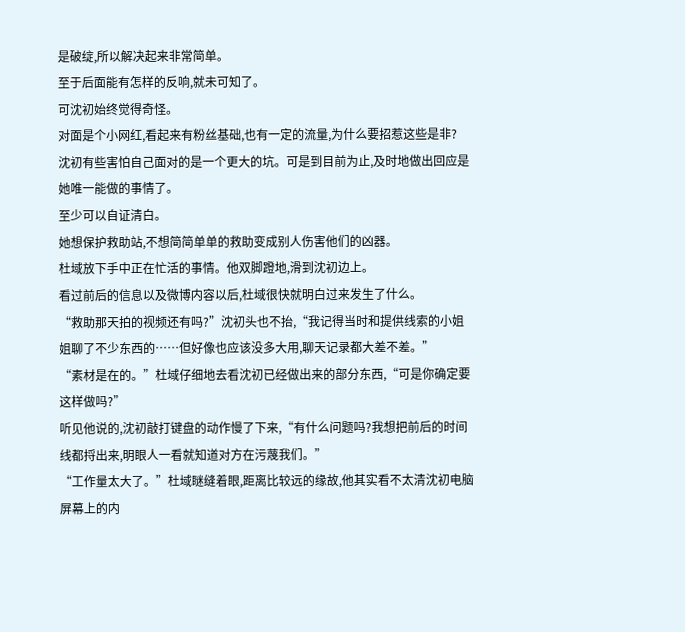是破绽,所以解决起来非常简单。
至于后面能有怎样的反响,就未可知了。
可沈初始终觉得奇怪。
对面是个小网红,看起来有粉丝基础,也有一定的流量,为什么要招惹这些是非?
沈初有些害怕自己面对的是一个更大的坑。可是到目前为止,及时地做出回应是她唯一能做的事情了。
至少可以自证清白。
她想保护救助站,不想简简单单的救助变成别人伤害他们的凶器。
杜域放下手中正在忙活的事情。他双脚蹬地,滑到沈初边上。
看过前后的信息以及微博内容以后,杜域很快就明白过来发生了什么。
“救助那天拍的视频还有吗?”沈初头也不抬,“我记得当时和提供线索的小姐姐聊了不少东西的……但好像也应该没多大用,聊天记录都大差不差。”
“素材是在的。”杜域仔细地去看沈初已经做出来的部分东西,“可是你确定要这样做吗?”
听见他说的,沈初敲打键盘的动作慢了下来,“有什么问题吗?我想把前后的时间线都捋出来,明眼人一看就知道对方在污蔑我们。”
“工作量太大了。”杜域瞇缝着眼,距离比较远的缘故,他其实看不太清沈初电脑屏幕上的内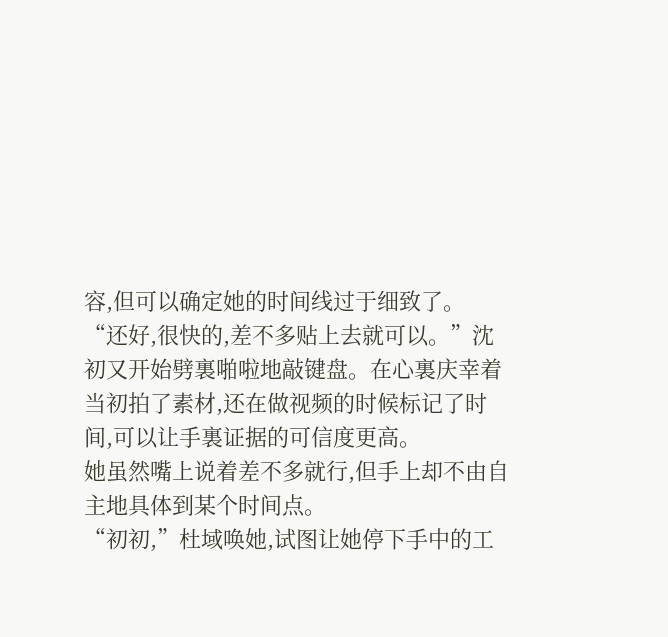容,但可以确定她的时间线过于细致了。
“还好,很快的,差不多贴上去就可以。”沈初又开始劈裏啪啦地敲键盘。在心裏庆幸着当初拍了素材,还在做视频的时候标记了时间,可以让手裏证据的可信度更高。
她虽然嘴上说着差不多就行,但手上却不由自主地具体到某个时间点。
“初初,”杜域唤她,试图让她停下手中的工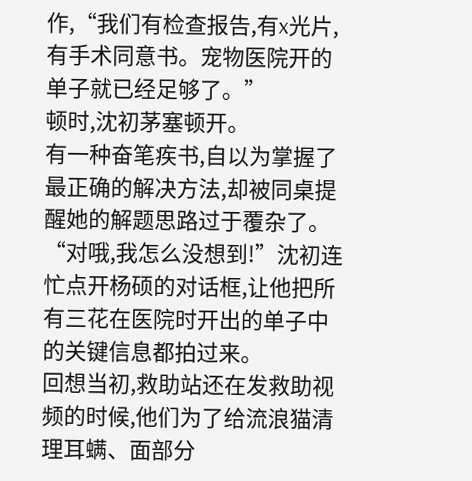作,“我们有检查报告,有x光片,有手术同意书。宠物医院开的单子就已经足够了。”
顿时,沈初茅塞顿开。
有一种奋笔疾书,自以为掌握了最正确的解决方法,却被同桌提醒她的解题思路过于覆杂了。
“对哦,我怎么没想到!”沈初连忙点开杨硕的对话框,让他把所有三花在医院时开出的单子中的关键信息都拍过来。
回想当初,救助站还在发救助视频的时候,他们为了给流浪猫清理耳螨、面部分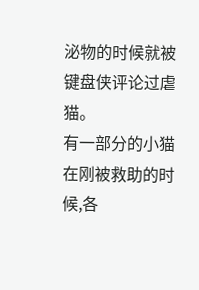泌物的时候就被键盘侠评论过虐猫。
有一部分的小猫在刚被救助的时候,各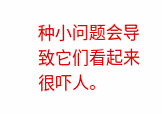种小问题会导致它们看起来很吓人。